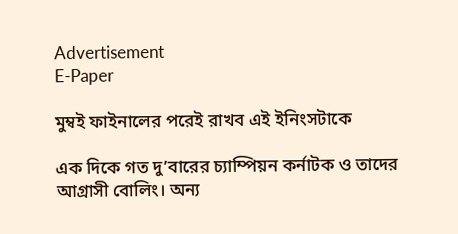Advertisement
E-Paper

মুম্বই ফাইনালের পরেই রাখব এই ইনিংসটাকে

এক দিকে গত দু’বারের চ্যাম্পিয়ন কর্নাটক ও তাদের আগ্রাসী বোলিং। অন্য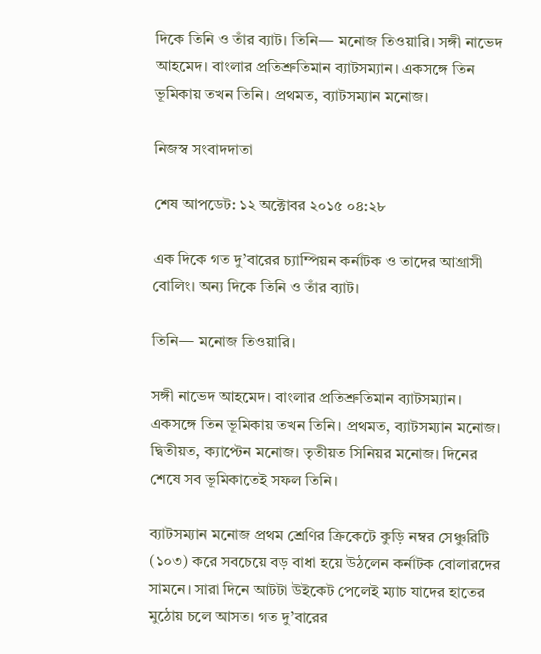দিকে তিনি ও তাঁর ব্যাট। তিনি— মনোজ তিওয়ারি। সঙ্গী নাভেদ আহমেদ। বাংলার প্রতিশ্রুতিমান ব্যাটসম্যান। একসঙ্গে তিন ভূমিকায় তখন তিনি। প্রথমত, ব্যাটসম্যান মনোজ।

নিজস্ব সংবাদদাতা

শেষ আপডেট: ১২ অক্টোবর ২০১৫ ০৪:২৮

এক দিকে গত দু’বারের চ্যাম্পিয়ন কর্নাটক ও তাদের আগ্রাসী বোলিং। অন্য দিকে তিনি ও তাঁর ব্যাট।

তিনি— মনোজ তিওয়ারি।

সঙ্গী নাভেদ আহমেদ। বাংলার প্রতিশ্রুতিমান ব্যাটসম্যান। একসঙ্গে তিন ভূমিকায় তখন তিনি। প্রথমত, ব্যাটসম্যান মনোজ। দ্বিতীয়ত, ক্যাপ্টেন মনোজ। তৃতীয়ত সিনিয়র মনোজ। দিনের শেষে সব ভূমিকাতেই সফল তিনি।

ব্যাটসম্যান মনোজ প্রথম শ্রেণির ক্রিকেটে কুড়ি নম্বর সেঞ্চুরিটি (১০৩) করে সবচেয়ে বড় বাধা হয়ে উঠলেন কর্নাটক বোলারদের সামনে। সারা দিনে আটটা উইকেট পেলেই ম্যাচ যাদের হাতের মুঠোয় চলে আসত। গত দু’বারের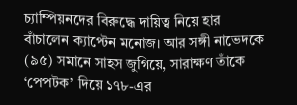চ্যাম্পিয়নদের বিরুদ্ধে দায়িত্ব নিয়ে হার বাঁচালেন ক্যাপ্টেন মনোজ। আর সঙ্গী নাভেদকে (৯৫) সমানে সাহস জুগিয়ে, সারাক্ষণ তাঁকে ‘পেপটক’ দিয়ে ১৭৮-এর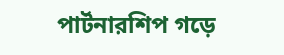পার্টনারশিপ গড়ে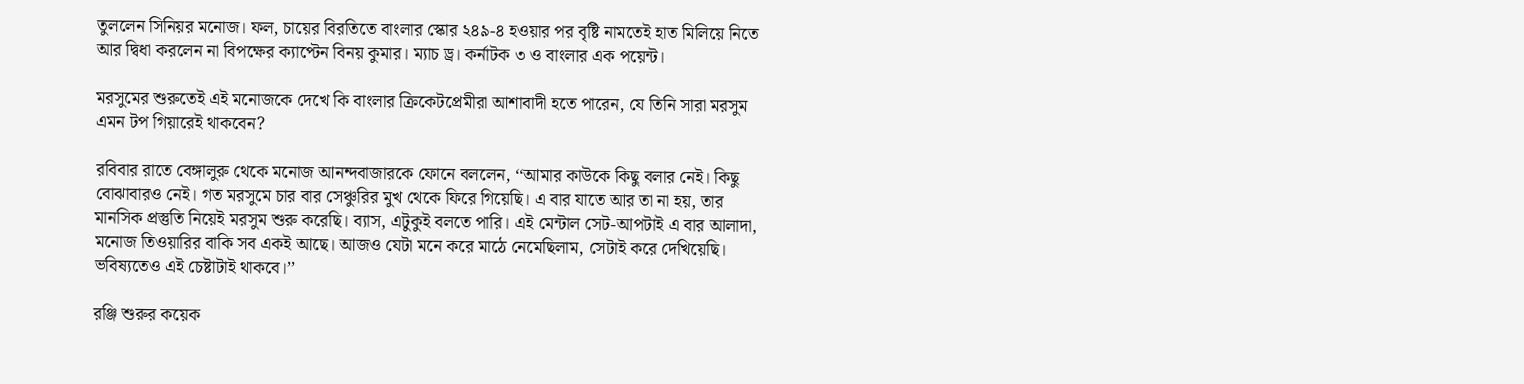তুললেন সিনিয়র মনোজ। ফল, চায়ের বিরতিতে বাংলার স্কোর ২৪৯-৪ হওয়ার পর বৃষ্টি নামতেই হাত মিলিয়ে নিতে আর দ্বিধা করলেন না বিপক্ষের ক্যাপ্টেন বিনয় কুমার। ম্যাচ ড্র। কর্নাটক ৩ ও বাংলার এক পয়েন্ট।

মরসুমের শুরুতেই এই মনোজকে দেখে কি বাংলার ক্রিকেটপ্রেমীরা আশাবাদী হতে পারেন, যে তিনি সারা মরসুম এমন টপ গিয়ারেই থাকবেন?

রবিবার রাতে বেঙ্গালুরু থেকে মনোজ আনন্দবাজারকে ফোনে বললেন, ‘‘আমার কাউকে কিছু বলার নেই। কিছু বোঝাবারও নেই। গত মরসুমে চার বার সেঞ্চুরির মুখ থেকে ফিরে গিয়েছি। এ বার যাতে আর তা না হয়, তার মানসিক প্রস্তুতি নিয়েই মরসুম শুরু করেছি। ব্যাস, এটুকুই বলতে পারি। এই মেন্টাল সেট-আপটাই এ বার আলাদা, মনোজ তিওয়ারির বাকি সব একই আছে। আজও যেটা মনে করে মাঠে নেমেছিলাম, সেটাই করে দেখিয়েছি। ভবিষ্যতেও এই চেষ্টাটাই থাকবে।’’

রঞ্জি শুরুর কয়েক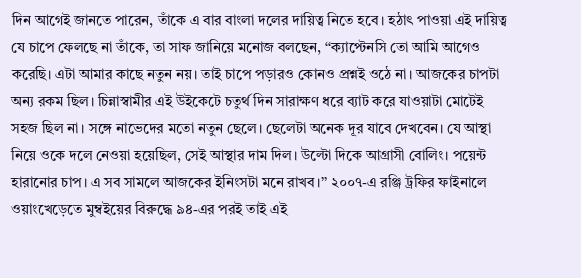দিন আগেই জানতে পারেন, তাঁকে এ বার বাংলা দলের দায়িত্ব নিতে হবে। হঠাৎ পাওয়া এই দায়িত্ব যে চাপে ফেলছে না তাঁকে, তা সাফ জানিয়ে মনোজ বলছেন, ‘‘ক্যাপ্টেনসি তো আমি আগেও করেছি। এটা আমার কাছে নতুন নয়। তাই চাপে পড়ারও কোনও প্রশ্নই ওঠে না। আজকের চাপটা অন্য রকম ছিল। চিন্নাস্বামীর এই উইকেটে চতুর্থ দিন সারাক্ষণ ধরে ব্যাট করে যাওয়াটা মোটেই সহজ ছিল না। সঙ্গে নাভেদের মতো নতুন ছেলে। ছেলেটা অনেক দূর যাবে দেখবেন। যে আস্থা নিয়ে ওকে দলে নেওয়া হয়েছিল, সেই আস্থার দাম দিল। উল্টো দিকে আগ্রাসী বোলিং। পয়েন্ট হারানোর চাপ। এ সব সামলে আজকের ইনিংসটা মনে রাখব।’’ ২০০৭-এ রঞ্জি ট্রফির ফাইনালে ওয়াংখেড়েতে মুম্বইয়ের বিরুদ্ধে ৯৪-এর পরই তাই এই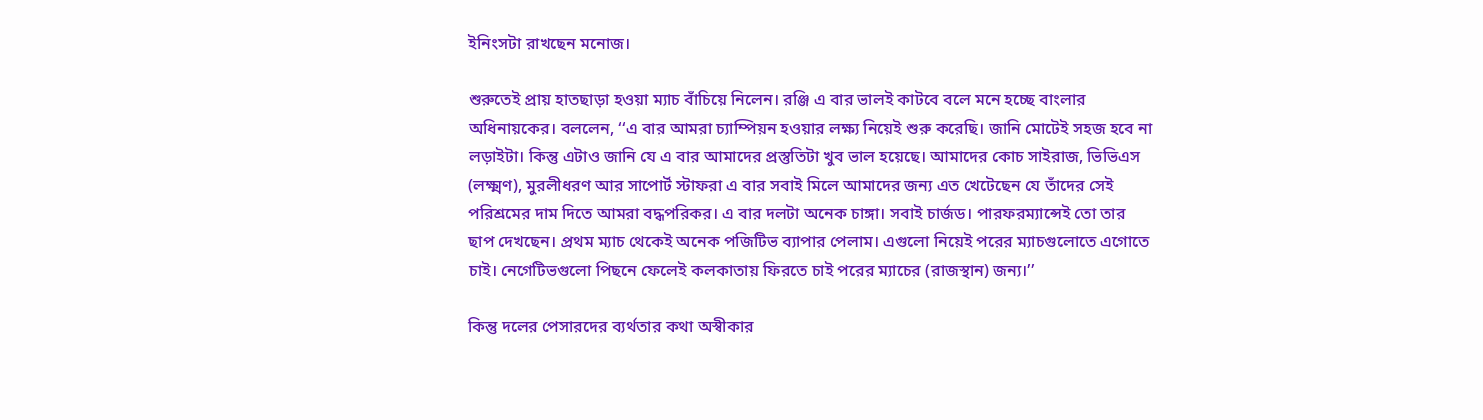ইনিংসটা রাখছেন মনোজ।

শুরুতেই প্রায় হাতছাড়া হওয়া ম্যাচ বাঁচিয়ে নিলেন। রঞ্জি এ বার ভালই কাটবে বলে মনে হচ্ছে বাংলার অধিনায়কের। বললেন, ‘‘এ বার আমরা চ্যাম্পিয়ন হওয়ার লক্ষ্য নিয়েই শুরু করেছি। জানি মোটেই সহজ হবে না লড়াইটা। কিন্তু এটাও জানি যে এ বার আমাদের প্রস্তুতিটা খুব ভাল হয়েছে। আমাদের কোচ সাইরাজ, ভিভিএস (লক্ষ্মণ), মুরলীধরণ আর সাপোর্ট স্টাফরা এ বার সবাই মিলে আমাদের জন্য এত খেটেছেন যে তাঁদের সেই পরিশ্রমের দাম দিতে আমরা বদ্ধপরিকর। এ বার দলটা অনেক চাঙ্গা। সবাই চার্জড। পারফরম্যান্সেই তো তার ছাপ দেখছেন। প্রথম ম্যাচ থেকেই অনেক পজিটিভ ব্যাপার পেলাম। এগুলো নিয়েই পরের ম্যাচগুলোতে এগোতে চাই। নেগেটিভগুলো পিছনে ফেলেই কলকাতায় ফিরতে চাই পরের ম্যাচের (রাজস্থান) জন্য।’’

কিন্তু দলের পেসারদের ব্যর্থতার কথা অস্বীকার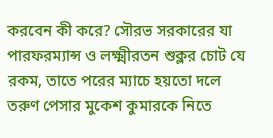করবেন কী করে? সৌরভ সরকারের যা পারফরম্যান্স ও লক্ষ্মীরতন শুক্লর চোট যে রকম, তাতে পরের ম্যাচে হয়তো দলে তরুণ পেসার মুকেশ কুমারকে নিতে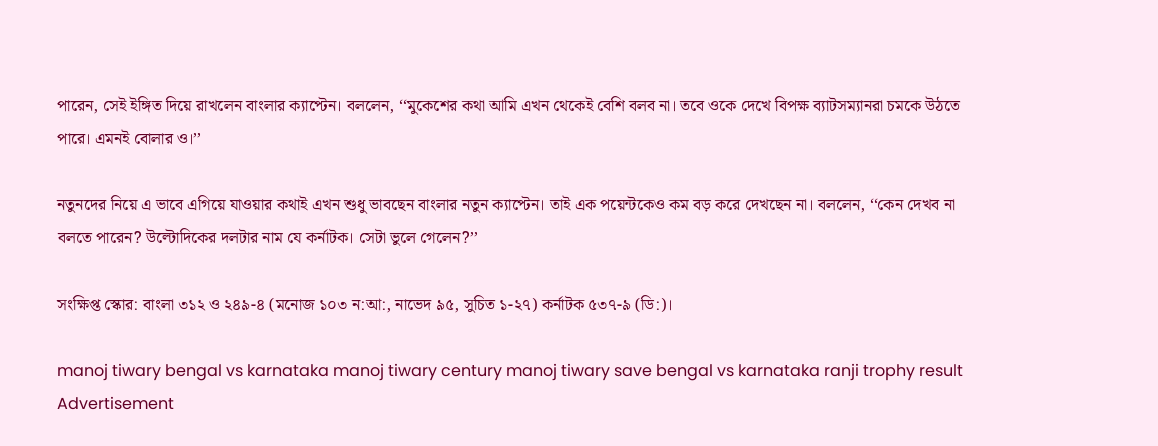পারেন, সেই ইঙ্গিত দিয়ে রাখলেন বাংলার ক্যাপ্টেন। বললেন, ‘‘মুকেশের কথা আমি এখন থেকেই বেশি বলব না। তবে ওকে দেখে বিপক্ষ ব্যাটসম্যানরা চমকে উঠতে পারে। এমনই বোলার ও।’’

নতুনদের নিয়ে এ ভাবে এগিয়ে যাওয়ার কথাই এখন শুধু ভাবছেন বাংলার নতুন ক্যাপ্টেন। তাই এক পয়েন্টকেও কম বড় করে দেখছেন না। বললেন, ‘‘কেন দেখব না বলতে পারেন? উল্টোদিকের দলটার নাম যে কর্নাটক। সেটা ভুলে গেলেন?’’

সংক্ষিপ্ত স্কোর: বাংলা ৩১২ ও ২৪৯-৪ (মনোজ ১০৩ ন:আ:, নাভেদ ৯৫, সুচিত ১-২৭) কর্নাটক ৫৩৭-৯ (ডি:)।

manoj tiwary bengal vs karnataka manoj tiwary century manoj tiwary save bengal vs karnataka ranji trophy result
Advertisement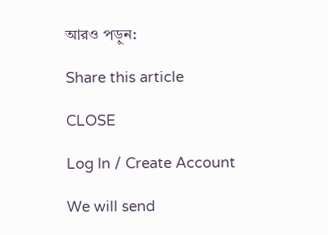আরও পড়ুন:

Share this article

CLOSE

Log In / Create Account

We will send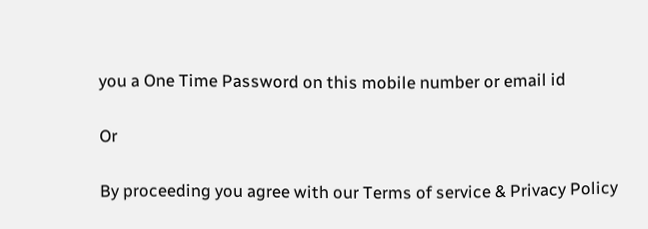you a One Time Password on this mobile number or email id

Or

By proceeding you agree with our Terms of service & Privacy Policy